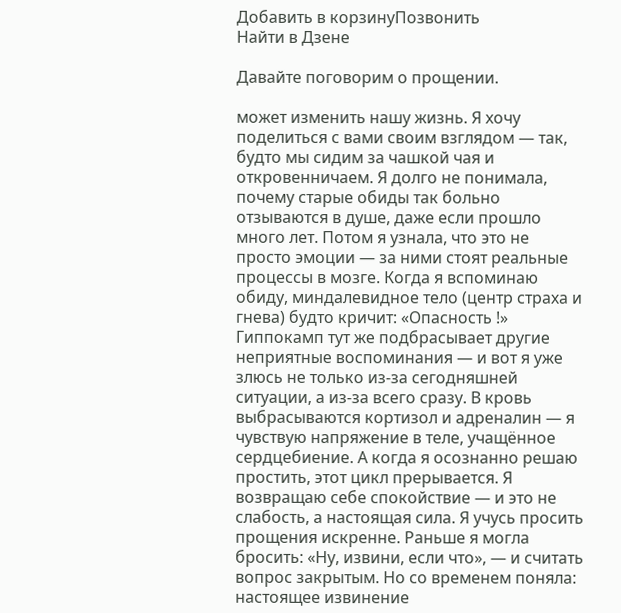Добавить в корзинуПозвонить
Найти в Дзене

Давайте поговорим о прощении.

может изменить нашу жизнь. Я хочу поделиться с вами своим взглядом — так, будто мы сидим за чашкой чая и откровенничаем. Я долго не понимала, почему старые обиды так больно отзываются в душе, даже если прошло много лет. Потом я узнала, что это не просто эмоции — за ними стоят реальные процессы в мозге. Когда я вспоминаю обиду, миндалевидное тело (центр страха и гнева) будто кричит: «Опасность !» Гиппокамп тут же подбрасывает другие неприятные воспоминания — и вот я уже злюсь не только из‑за сегодняшней ситуации, а из‑за всего сразу. В кровь выбрасываются кортизол и адреналин — я чувствую напряжение в теле, учащённое сердцебиение. А когда я осознанно решаю простить, этот цикл прерывается. Я возвращаю себе спокойствие — и это не слабость, а настоящая сила. Я учусь просить прощения искренне. Раньше я могла бросить: «Ну, извини, если что», — и считать вопрос закрытым. Но со временем поняла: настоящее извинение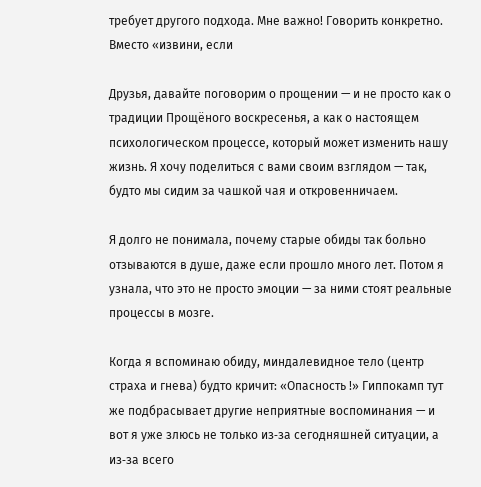требует другого подхода. Мне важно! Говорить конкретно. Вместо «извини, если

Друзья, давайте поговорим о прощении — и не просто как о традиции Прощёного воскресенья, а как о настоящем психологическом процессе, который может изменить нашу жизнь. Я хочу поделиться с вами своим взглядом — так, будто мы сидим за чашкой чая и откровенничаем.

Я долго не понимала, почему старые обиды так больно отзываются в душе, даже если прошло много лет. Потом я узнала, что это не просто эмоции — за ними стоят реальные процессы в мозге.

Когда я вспоминаю обиду, миндалевидное тело (центр страха и гнева) будто кричит: «Опасность !» Гиппокамп тут же подбрасывает другие неприятные воспоминания — и вот я уже злюсь не только из‑за сегодняшней ситуации, а из‑за всего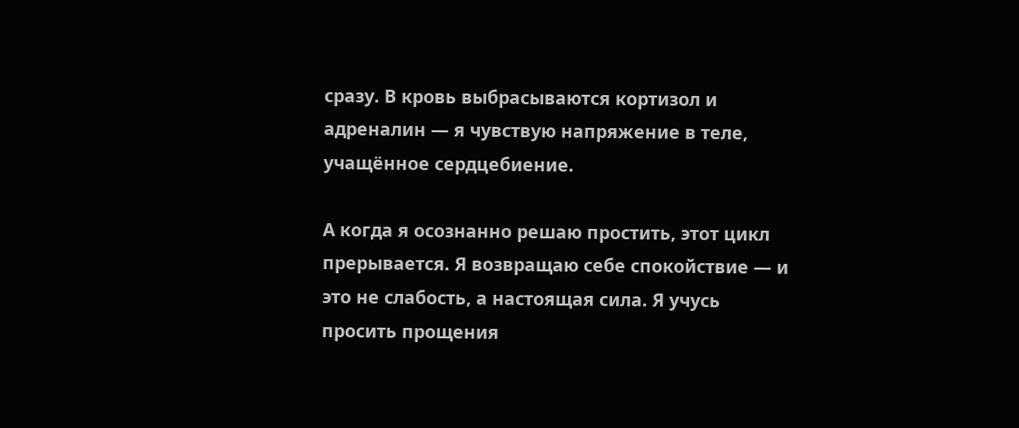сразу. В кровь выбрасываются кортизол и адреналин — я чувствую напряжение в теле, учащённое сердцебиение.

А когда я осознанно решаю простить, этот цикл прерывается. Я возвращаю себе спокойствие — и это не слабость, а настоящая сила. Я учусь просить прощения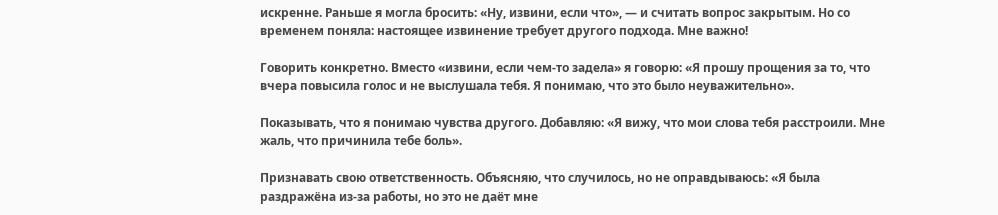искренне. Раньше я могла бросить: «Ну, извини, если что», — и считать вопрос закрытым. Но со временем поняла: настоящее извинение требует другого подхода. Мне важно!

Говорить конкретно. Вместо «извини, если чем‑то задела» я говорю: «Я прошу прощения за то, что вчера повысила голос и не выслушала тебя. Я понимаю, что это было неуважительно».

Показывать, что я понимаю чувства другого. Добавляю: «Я вижу, что мои слова тебя расстроили. Мне жаль, что причинила тебе боль».

Признавать свою ответственность. Объясняю, что случилось, но не оправдываюсь: «Я была раздражёна из‑за работы, но это не даёт мне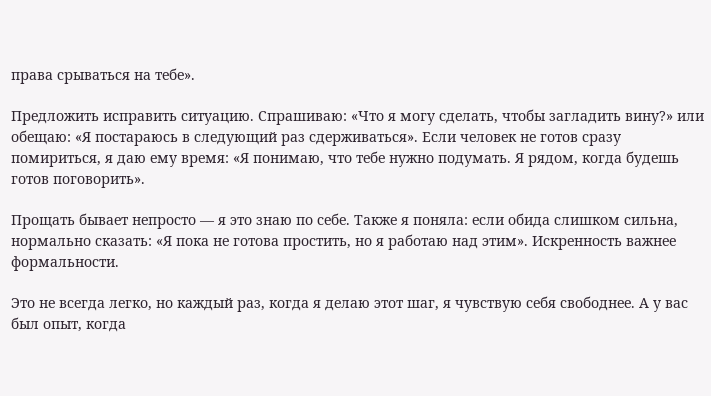права срываться на тебе».

Предложить исправить ситуацию. Спрашиваю: «Что я могу сделать, чтобы загладить вину?» или обещаю: «Я постараюсь в следующий раз сдерживаться». Если человек не готов сразу помириться, я даю ему время: «Я понимаю, что тебе нужно подумать. Я рядом, когда будешь готов поговорить».

Прощать бывает непросто — я это знаю по себе. Также я поняла: если обида слишком сильна, нормально сказать: «Я пока не готова простить, но я работаю над этим». Искренность важнее формальности.

Это не всегда легко, но каждый раз, когда я делаю этот шаг, я чувствую себя свободнее. А у вас был опыт, когда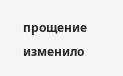прощение изменило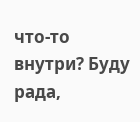что‑то внутри? Буду рада,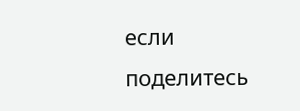если поделитесь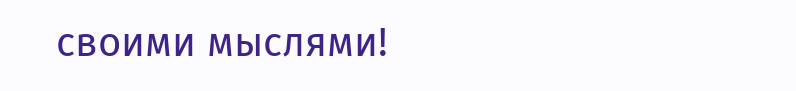своими мыслями!